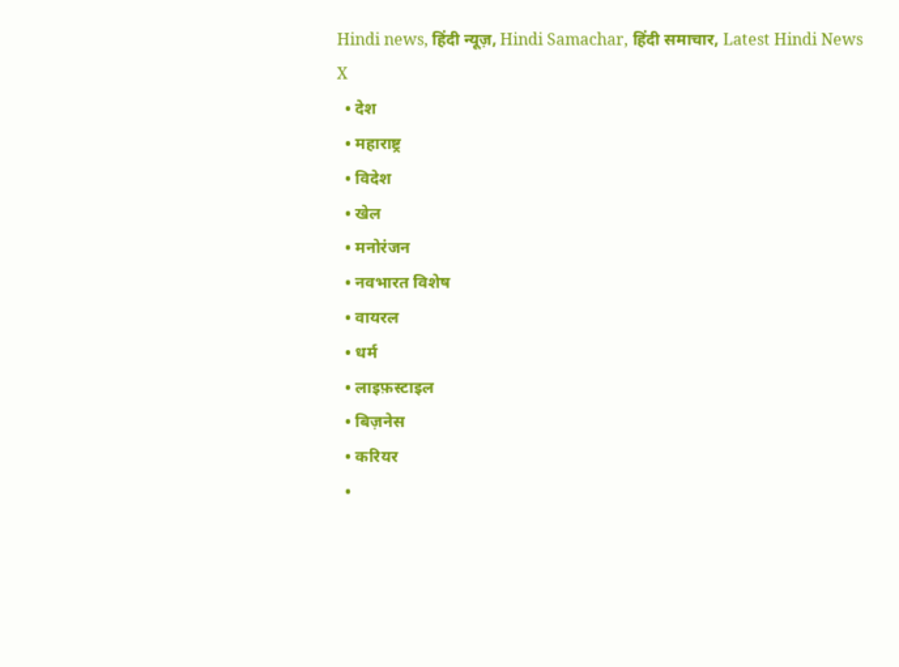Hindi news, हिंदी न्यूज़, Hindi Samachar, हिंदी समाचार, Latest Hindi News
X
  • देश
  • महाराष्ट्र
  • विदेश
  • खेल
  • मनोरंजन
  • नवभारत विशेष
  • वायरल
  • धर्म
  • लाइफ़स्टाइल
  • बिज़नेस
  • करियर
  •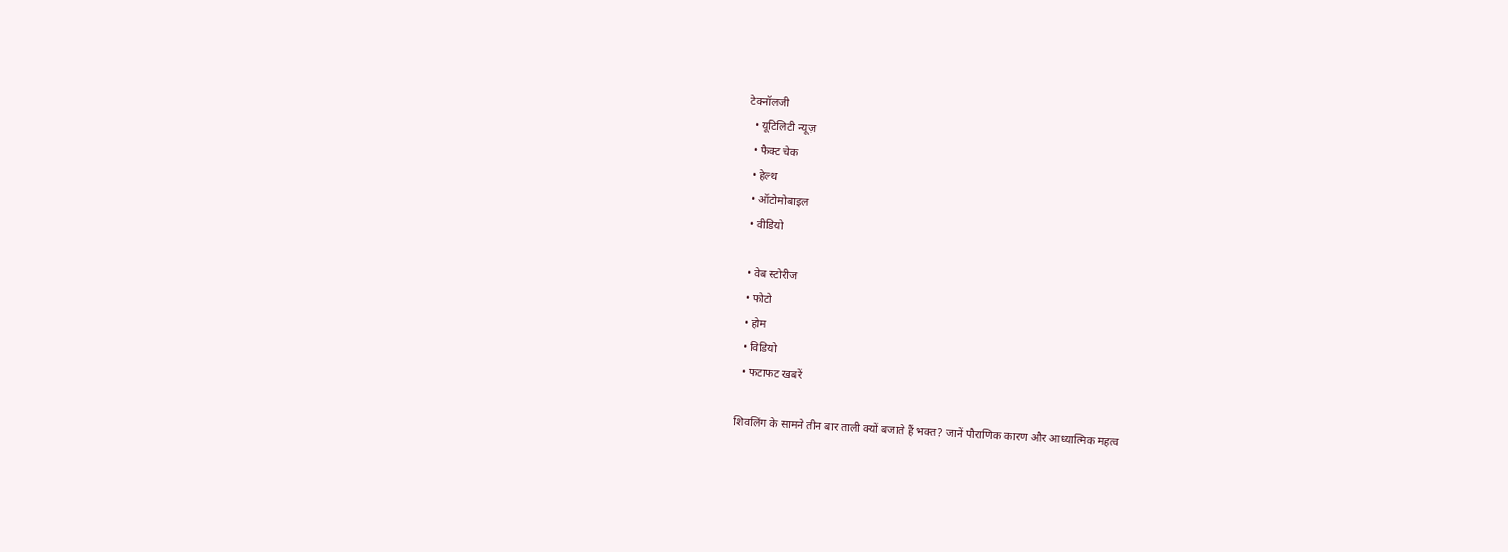टेक्नॉलजी
  • यूटिलिटी न्यूज़
  • फैक्ट चेक
  • हेल्थ
  • ऑटोमोबाइल
  • वीडियो

  • वेब स्टोरीज
  • फोटो
  • होम
  • विडियो
  • फटाफट खबरें

शिवलिंग के सामने तीन बार ताली क्यों बजाते हैं भक्त? जानें पौराणिक कारण और आध्यात्मिक महत्व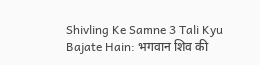Shivling Ke Samne 3 Tali Kyu Bajate Hain: भगवान शिव की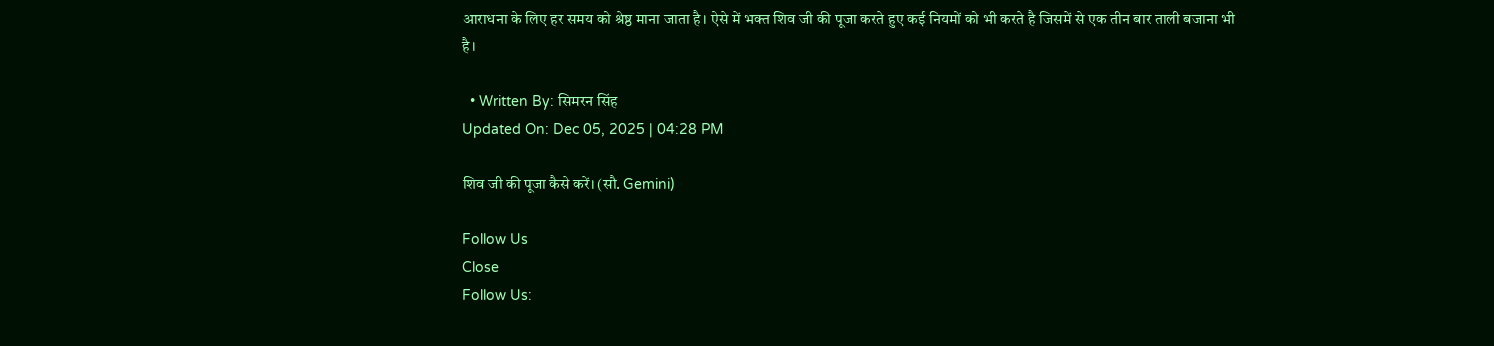आराधना के लिए हर समय को श्रेष्ठ माना जाता है। ऐसे में भक्त शिव जी की पूजा करते हुए कई नियमों को भी करते है जिसमें से एक तीन बार ताली बजाना भी है।

  • Written By: सिमरन सिंह
Updated On: Dec 05, 2025 | 04:28 PM

शिव जी की पूजा कैसे करें। (सौ. Gemini)

Follow Us
Close
Follow Us: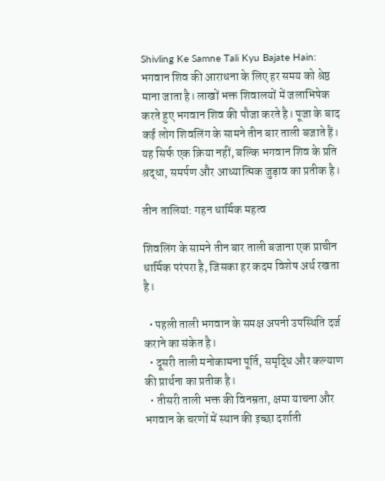Shivling Ke Samne Tali Kyu Bajate Hain: भगवान शिव की आराधना के लिए हर समय को श्रेष्ठ माना जाता है। लाखों भक्त शिवालयों में जलाभिषेक करते हुए भगवान शिव की पौजा करते है। पूजा के बाद कई लोग शिवलिंग के सामने तीन बार ताली बजाते हैं। यह सिर्फ एक क्रिया नहीं, बल्कि भगवान शिव के प्रति श्रद्धा, समर्पण और आध्यात्मिक जुड़ाव का प्रतीक है।

तीन तालियां: गहन धार्मिक महत्व

शिवलिंग के सामने तीन बार ताली बजाना एक प्राचीन धार्मिक परंपरा है, जिसका हर कदम विशेष अर्थ रखता है।

  • पहली ताली भगवान के समक्ष अपनी उपस्थिति दर्ज कराने का संकेत है।
  • दूसरी ताली मनोकामना पूर्ति, समृद्धि और कल्याण की प्रार्थना का प्रतीक है।
  • तीसरी ताली भक्त की विनम्रता, क्षमा याचना और भगवान के चरणों में स्थान की इच्छा दर्शाती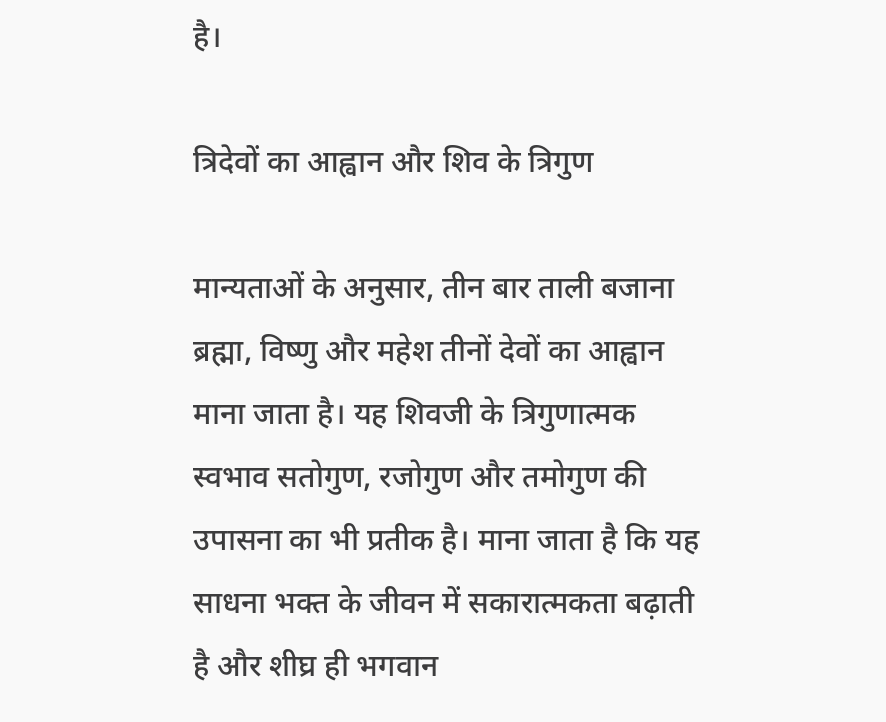है।

त्रिदेवों का आह्वान और शिव के त्रिगुण

मान्यताओं के अनुसार, तीन बार ताली बजाना ब्रह्मा, विष्णु और महेश तीनों देवों का आह्वान माना जाता है। यह शिवजी के त्रिगुणात्मक स्वभाव सतोगुण, रजोगुण और तमोगुण की उपासना का भी प्रतीक है। माना जाता है कि यह साधना भक्त के जीवन में सकारात्मकता बढ़ाती है और शीघ्र ही भगवान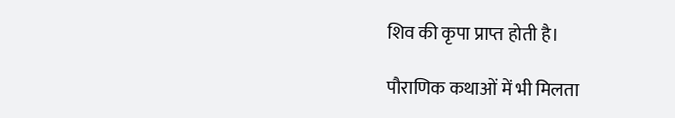शिव की कृपा प्राप्त होती है।

पौराणिक कथाओं में भी मिलता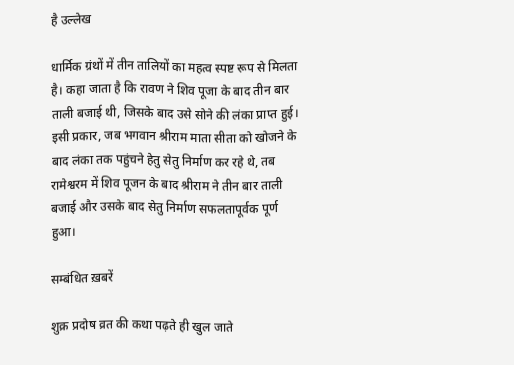है उल्लेख

धार्मिक ग्रंथों में तीन तालियों का महत्व स्पष्ट रूप से मिलता है। कहा जाता है कि रावण ने शिव पूजा के बाद तीन बार ताली बजाई थी, जिसके बाद उसे सोने की लंका प्राप्त हुई। इसी प्रकार, जब भगवान श्रीराम माता सीता को खोजने के बाद लंका तक पहुंचने हेतु सेतु निर्माण कर रहे थे, तब रामेश्वरम में शिव पूजन के बाद श्रीराम ने तीन बार ताली बजाई और उसके बाद सेतु निर्माण सफलतापूर्वक पूर्ण हुआ।

सम्बंधित ख़बरें

शुक्र प्रदोष व्रत की कथा पढ़ते ही खुल जाते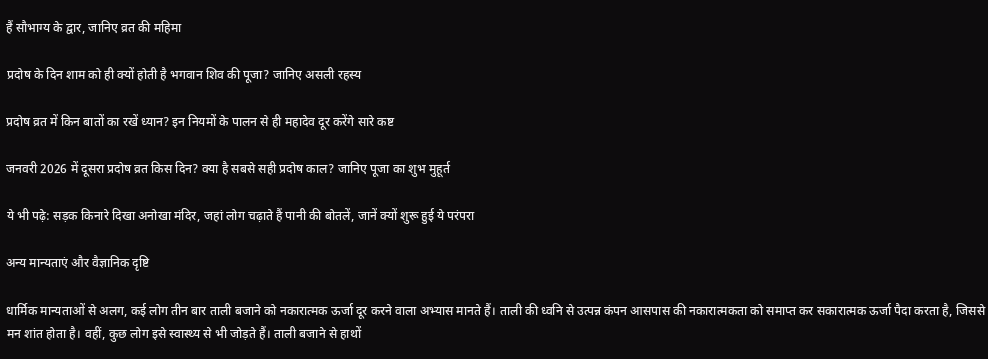हैं सौभाग्य के द्वार, जानिए व्रत की महिमा

प्रदोष के दिन शाम को ही क्यों होती है भगवान शिव की पूजा? जानिए असली रहस्य

प्रदोष व्रत में किन बातों का रखें ध्यान? इन नियमों के पालन से ही महादेव दूर करेंगे सारे कष्ट

जनवरी 2026 में दूसरा प्रदोष व्रत किस दिन? क्या है सबसे सही प्रदोष काल? जानिए पूजा का शुभ मुहूर्त

ये भी पढ़े: सड़क किनारे दिखा अनोखा मंदिर, जहां लोग चढ़ाते हैं पानी की बोतलें, जानें क्यों शुरू हुई ये परंपरा

अन्य मान्यताएं और वैज्ञानिक दृष्टि

धार्मिक मान्यताओं से अलग, कई लोग तीन बार ताली बजाने को नकारात्मक ऊर्जा दूर करने वाला अभ्यास मानते हैं। ताली की ध्वनि से उत्पन्न कंपन आसपास की नकारात्मकता को समाप्त कर सकारात्मक ऊर्जा पैदा करता है, जिससे मन शांत होता है। वहीं, कुछ लोग इसे स्वास्थ्य से भी जोड़ते हैं। ताली बजाने से हाथों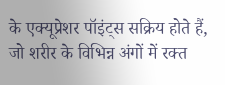के एक्यूप्रेशर पॉइंट्स सक्रिय होते हैं, जो शरीर के विभिन्न अंगों में रक्त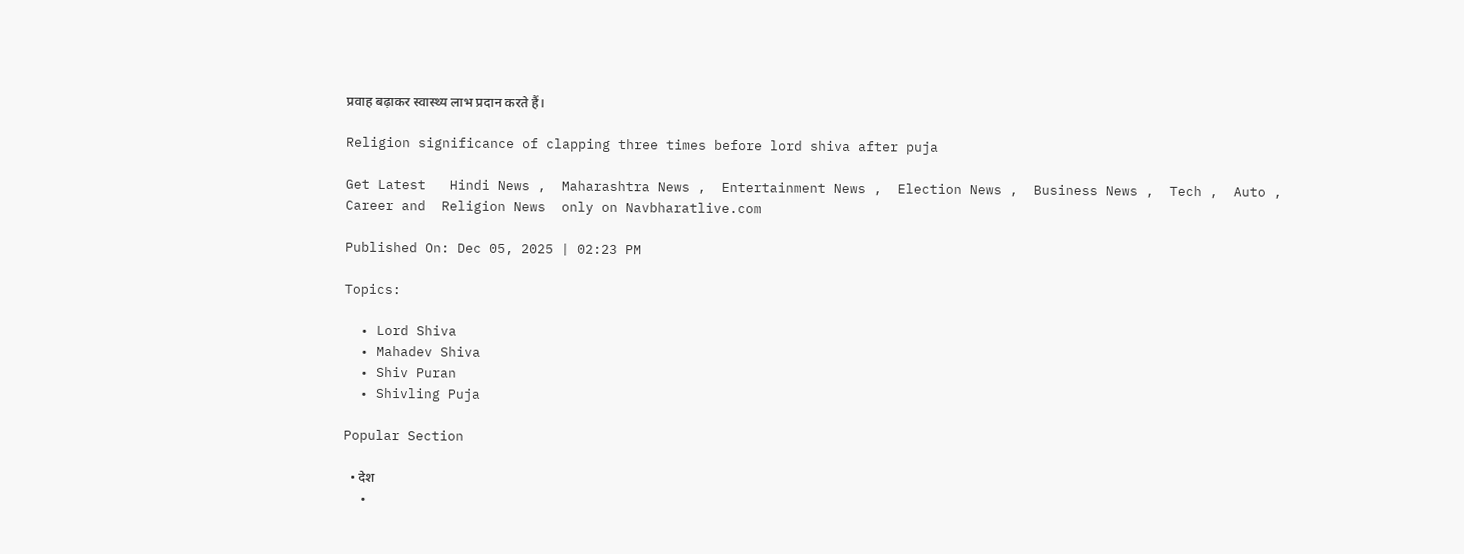प्रवाह बढ़ाकर स्वास्थ्य लाभ प्रदान करते हैं।

Religion significance of clapping three times before lord shiva after puja

Get Latest   Hindi News ,  Maharashtra News ,  Entertainment News ,  Election News ,  Business News ,  Tech ,  Auto ,  Career and  Religion News  only on Navbharatlive.com

Published On: Dec 05, 2025 | 02:23 PM

Topics:

  • Lord Shiva
  • Mahadev Shiva
  • Shiv Puran
  • Shivling Puja

Popular Section

  • देश
  •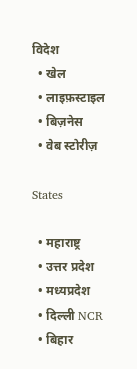विदेश
  • खेल
  • लाइफ़स्टाइल
  • बिज़नेस
  • वेब स्टोरीज़

States

  • महाराष्ट्र
  • उत्तर प्रदेश
  • मध्यप्रदेश
  • दिल्ली NCR
  • बिहार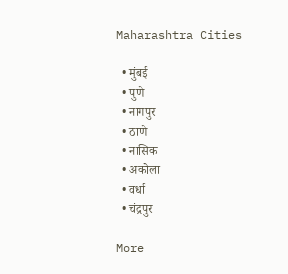Maharashtra Cities

  • मुंबई
  • पुणे
  • नागपुर
  • ठाणे
  • नासिक
  • अकोला
  • वर्धा
  • चंद्रपुर

More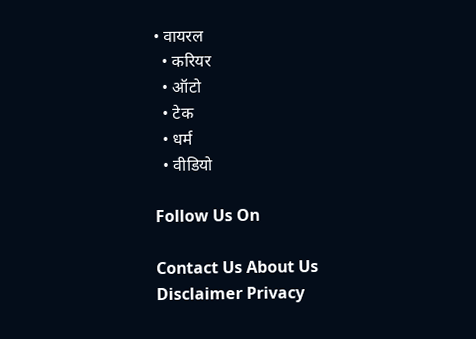• वायरल
  • करियर
  • ऑटो
  • टेक
  • धर्म
  • वीडियो

Follow Us On

Contact Us About Us Disclaimer Privacy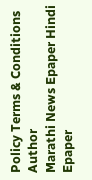Policy Terms & Conditions Author
Marathi News Epaper Hindi Epaper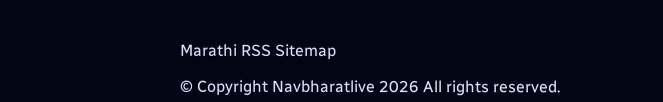Marathi RSS Sitemap

© Copyright Navbharatlive 2026 All rights reserved.